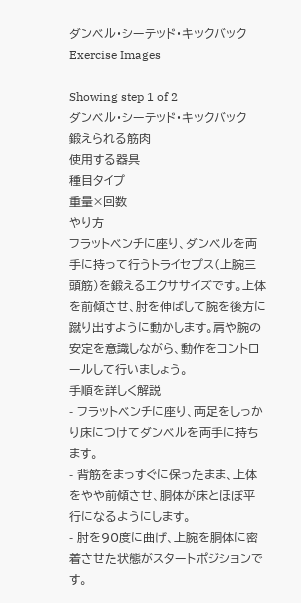ダンベル・シーテッド・キックバック Exercise Images

Showing step 1 of 2
ダンベル・シーテッド・キックバック
鍛えられる筋肉
使用する器具
種目タイプ
重量×回数
やり方
フラットベンチに座り、ダンベルを両手に持って行うトライセプス(上腕三頭筋)を鍛えるエクササイズです。上体を前傾させ、肘を伸ばして腕を後方に蹴り出すように動かします。肩や腕の安定を意識しながら、動作をコントロールして行いましょう。
手順を詳しく解説
- フラットベンチに座り、両足をしっかり床につけてダンベルを両手に持ちます。
- 背筋をまっすぐに保ったまま、上体をやや前傾させ、胴体が床とほぼ平行になるようにします。
- 肘を90度に曲げ、上腕を胴体に密着させた状態がスタートポジションです。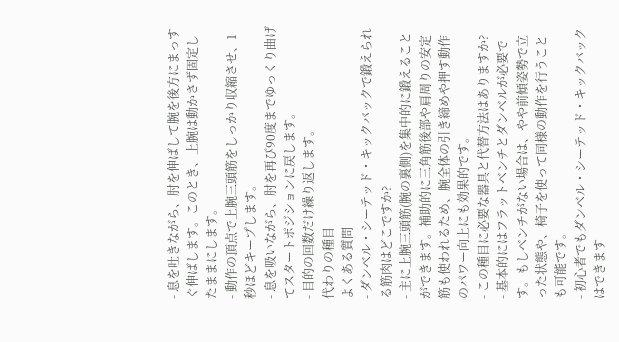- 息を吐きながら、肘を伸ばして腕を後方にまっすぐ伸ばします。このとき、上腕は動かさず固定したままにします。
- 動作の頂点で上腕三頭筋をしっかり収縮させ、1秒ほどキープします。
- 息を吸いながら、肘を再び90度までゆっくり曲げてスタートポジションに戻します。
- 目的の回数だけ繰り返します。
代わりの種目
よくある質問
- ダンベル・シーテッド・キックバックで鍛えられる筋肉はどこですか?
- 主に上腕三頭筋(腕の裏側)を集中的に鍛えることができます。補助的に三角筋後部や肩周りの安定筋も使われるため、腕全体の引き締めや押す動作のパワー向上にも効果的です。
- この種目に必要な器具と代替方法はありますか?
- 基本的にはフラットベンチとダンベルが必要です。もしベンチがない場合は、やや前傾姿勢で立った状態や、椅子を使って同様の動作を行うことも可能です。
- 初心者でもダンベル・シーテッド・キックバックはできます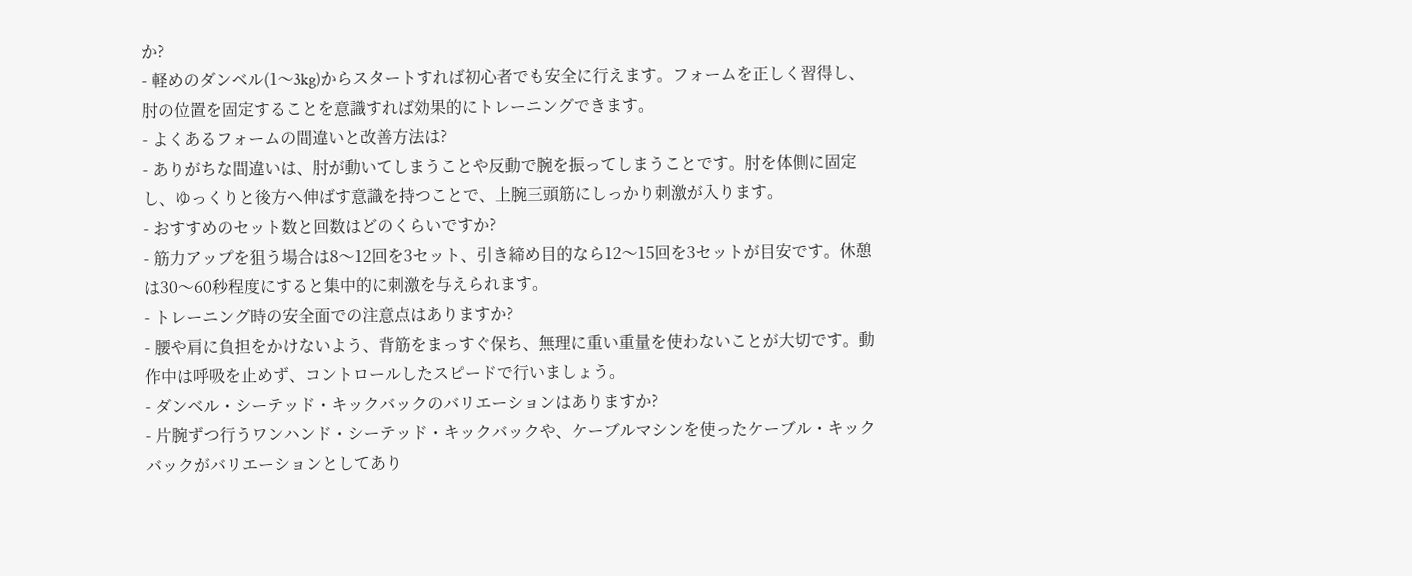か?
- 軽めのダンベル(1〜3kg)からスタートすれば初心者でも安全に行えます。フォームを正しく習得し、肘の位置を固定することを意識すれば効果的にトレーニングできます。
- よくあるフォームの間違いと改善方法は?
- ありがちな間違いは、肘が動いてしまうことや反動で腕を振ってしまうことです。肘を体側に固定し、ゆっくりと後方へ伸ばす意識を持つことで、上腕三頭筋にしっかり刺激が入ります。
- おすすめのセット数と回数はどのくらいですか?
- 筋力アップを狙う場合は8〜12回を3セット、引き締め目的なら12〜15回を3セットが目安です。休憩は30〜60秒程度にすると集中的に刺激を与えられます。
- トレーニング時の安全面での注意点はありますか?
- 腰や肩に負担をかけないよう、背筋をまっすぐ保ち、無理に重い重量を使わないことが大切です。動作中は呼吸を止めず、コントロールしたスピードで行いましょう。
- ダンベル・シーテッド・キックバックのバリエーションはありますか?
- 片腕ずつ行うワンハンド・シーテッド・キックバックや、ケーブルマシンを使ったケーブル・キックバックがバリエーションとしてあり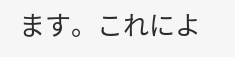ます。これによ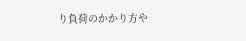り負荷のかかり方や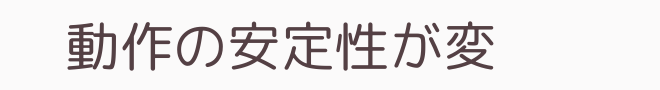動作の安定性が変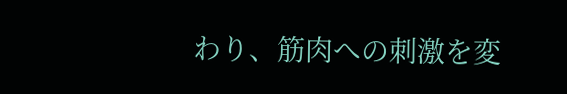わり、筋肉への刺激を変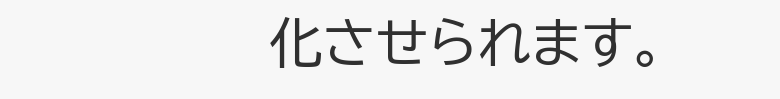化させられます。